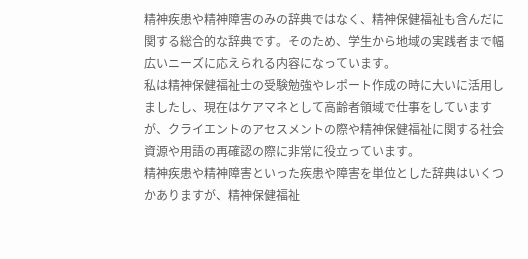精神疾患や精神障害のみの辞典ではなく、精神保健福祉も含んだに関する総合的な辞典です。そのため、学生から地域の実践者まで幅広いニーズに応えられる内容になっています。
私は精神保健福祉士の受験勉強やレポート作成の時に大いに活用しましたし、現在はケアマネとして高齢者領域で仕事をしていますが、クライエントのアセスメントの際や精神保健福祉に関する社会資源や用語の再確認の際に非常に役立っています。
精神疾患や精神障害といった疾患や障害を単位とした辞典はいくつかありますが、精神保健福祉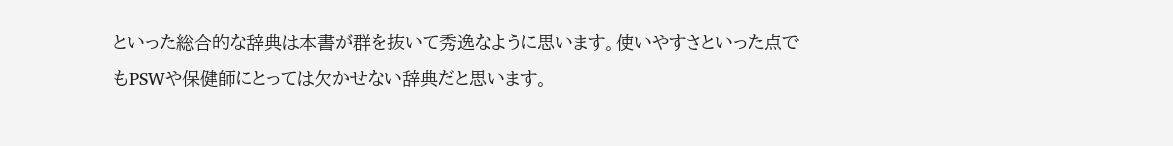といった総合的な辞典は本書が群を抜いて秀逸なように思います。使いやすさといった点でもPSWや保健師にとっては欠かせない辞典だと思います。